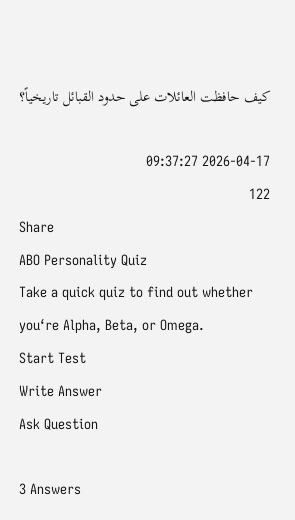كيف حافظت العائلات على حدود القبائل تاريخياً؟

2026-04-17 09:37:27
122
Share
ABO Personality Quiz
Take a quick quiz to find out whether you‘re Alpha, Beta, or Omega.
Start Test
Write Answer
Ask Question

3 Answers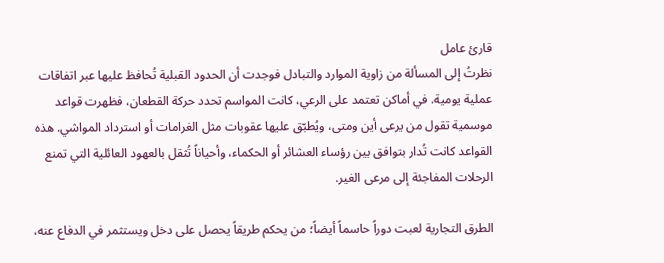قارئ عامل
نظرتُ إلى المسألة من زاوية الموارد والتبادل فوجدت أن الحدود القبلية تُحافظ عليها عبر اتفاقات عملية يومية. في أماكن تعتمد على الرعي، كانت المواسم تحدد حركة القطعان، فظهرت قواعد موسمية تقول من يرعى أين ومتى، ويُطبّق عليها عقوبات مثل الغرامات أو استرداد المواشي. هذه القواعد كانت تُدار بتوافق بين رؤساء العشائر أو الحكماء، وأحياناً تُثقل بالعهود العائلية التي تمنع الرحلات المفاجئة إلى مرعى الغير.

الطرق التجارية لعبت دوراً حاسماً أيضاً؛ من يحكم طريقاً يحصل على دخل ويستثمر في الدفاع عنه،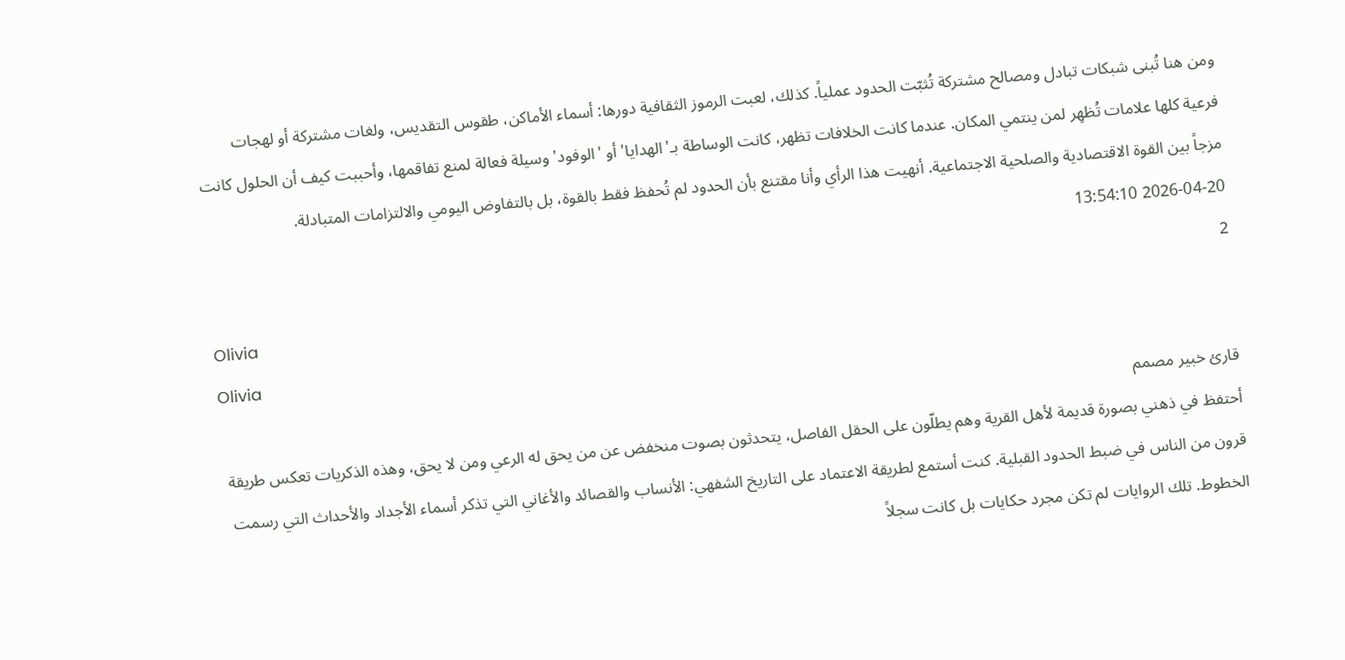ومن هنا تُبنى شبكات تبادل ومصالح مشتركة تُثبّت الحدود عملياً. كذلك، لعبت الرموز الثقافية دورها: أسماء الأماكن، طقوس التقديس، ولغات مشتركة أو لهجات فرعية كلها علامات تُظهِر لمن ينتمي المكان. عندما كانت الخلافات تظهر، كانت الوساطة بـ'الهدايا' أو 'الوفود' وسيلة فعالة لمنع تفاقمها، وأحببت كيف أن الحلول كانت مزجاً بين القوة الاقتصادية والصلحية الاجتماعية. أنهيت هذا الرأي وأنا مقتنع بأن الحدود لم تُحفظ فقط بالقوة، بل بالتفاوض اليومي والالتزامات المتبادلة.
2026-04-20 13:54:10
2
Olivia
Olivia
قارئ خبير مصمم
أحتفظ في ذهني بصورة قديمة لأهل القرية وهم يطلّون على الحقل الفاصل، يتحدثون بصوت منخفض عن من يحق له الرعي ومن لا يحق، وهذه الذكريات تعكس طريقة قرون من الناس في ضبط الحدود القبلية. كنت أستمع لطريقة الاعتماد على التاريخ الشفهي: الأنساب والقصائد والأغاني التي تذكر أسماء الأجداد والأحداث التي رسمت الخطوط. تلك الروايات لم تكن مجرد حكايات بل كانت سجلاً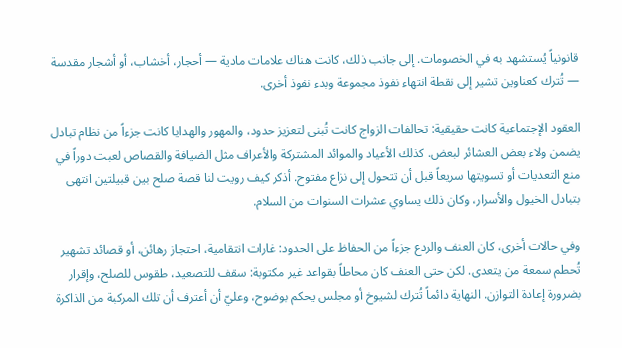قانونياً يُستشهد به في الخصومات. إلى جانب ذلك، كانت هناك علامات مادية — أحجار، أخشاب، أو أشجار مقدسة — تُترك كعناوين تشير إلى نقطة انتهاء نفوذ مجموعة وبدء نفوذ أخرى.

العقود الإجتماعية كانت حقيقية: تحالفات الزواج كانت تُبنى لتعزيز حدود، والمهور والهدايا كانت جزءاً من نظام تبادل يضمن ولاء بعض العشائر لبعض. كذلك الأعياد والموائد المشتركة والأعراف مثل الضيافة والقصاص لعبت دوراً في منع التعديات أو تسويتها سريعاً قبل أن تتحول إلى نزاع مفتوح. أذكر كيف رويت لنا قصة صلح بين قبيلتين انتهى بتبادل الخيول والأسرار، وكان ذلك يساوي عشرات السنوات من السلام.

وفي حالات أخرى، كان العنف والردع جزءاً من الحفاظ على الحدود: غارات انتقامية، احتجاز رهائن، أو قصائد تشهير تُحطم سمعة من يتعدى. لكن حتى العنف كان محاطاً بقواعد غير مكتوبة: سقف للتصعيد، طقوس للصلح، وإقرار بضرورة إعادة التوازن. النهاية دائماً تُترك لشيوخ أو مجلس يحكم بوضوح، وعليّ أن أعترف أن تلك المركبة من الذاكرة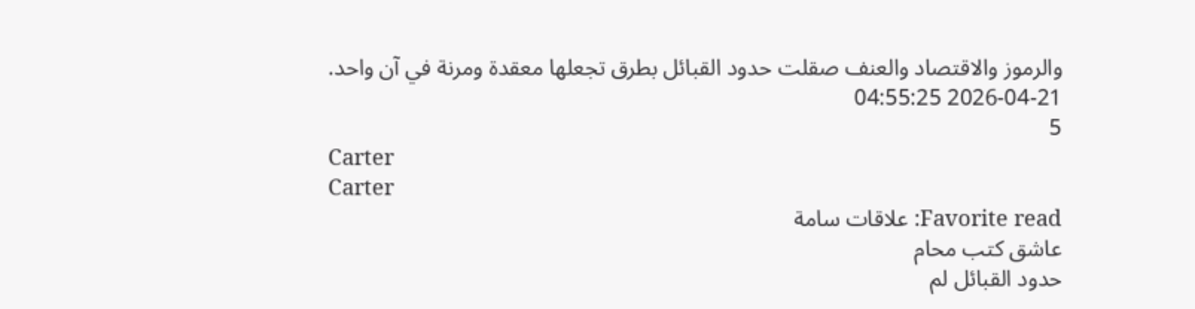والرموز والاقتصاد والعنف صقلت حدود القبائل بطرق تجعلها معقدة ومرنة في آن واحد.
2026-04-21 04:55:25
5
Carter
Carter
Favorite read: علاقات سامة
عاشق كتب محام
حدود القبائل لم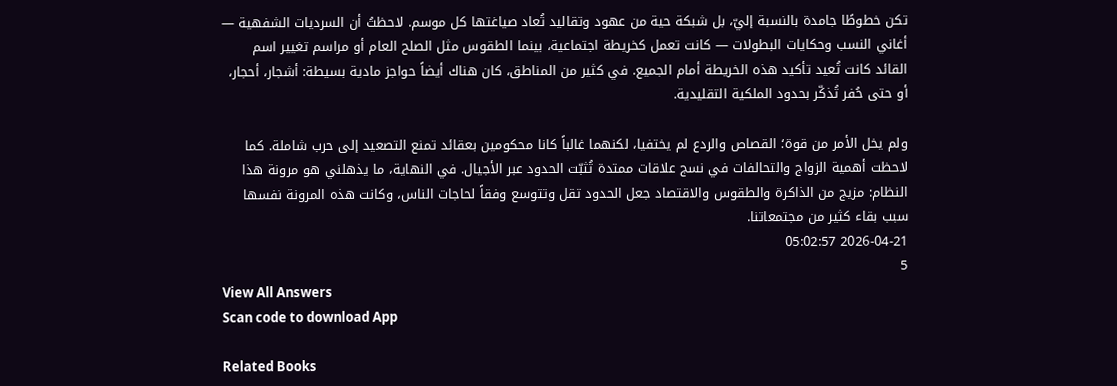تكن خطوطًا جامدة بالنسبة إليّ، بل شبكة حية من عهود وتقاليد تُعاد صياغتها كل موسم. لاحظتُ أن السرديات الشفهية — أغاني النسب وحكايات البطولات — كانت تعمل كخريطة اجتماعية، بينما الطقوس مثل الصلح العام أو مراسم تغيير اسم القائد كانت تُعيد تأكيد هذه الخريطة أمام الجميع. في كثير من المناطق، كان هناك أيضاً حواجز مادية بسيطة: أشجار، أحجار، أو حتى حُفر تُذكّر بحدود الملكية التقليدية.

ولم يخل الأمر من قوة؛ القصاص والردع لم يختفيا، لكنهما غالباً كانا محكومين بعقائد تمنع التصعيد إلى حرب شاملة. كما لاحظت أهمية الزواج والتحالفات في نسج علاقات ممتدة تُثبّت الحدود عبر الأجيال. في النهاية، ما يذهلني هو مرونة هذا النظام: مزيج من الذاكرة والطقوس والاقتصاد جعل الحدود تقل وتتوسع وفقاً لحاجات الناس، وكانت هذه المرونة نفسها سبب بقاء كثير من مجتمعاتنا.
2026-04-21 05:02:57
5
View All Answers
Scan code to download App

Related Books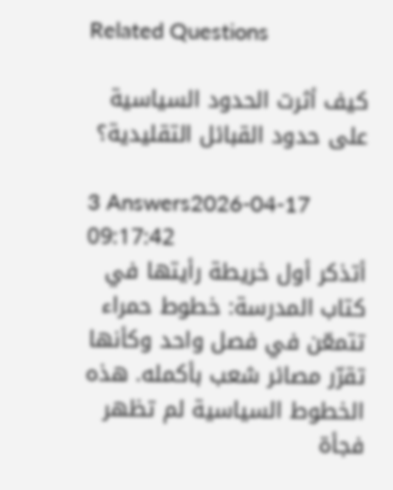Related Questions

كيف أثرت الحدود السياسية على حدود القبائل التقليدية؟

3 Answers2026-04-17 09:17:42
أتذكر أول خريطة رأيتها في كتاب المدرسة: خطوط حمراء تتمعّن في فصل واحد وكأنها تقرّر مصائر شعب بأكمله. هذه الخطوط السياسية لم تظهر فجأة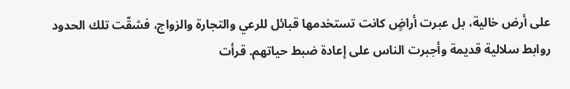على أرض خالية، بل عبرت أراضٍ كانت تستخدمها قبائل للرعي والتجارة والزواج، فشقّت تلك الحدود روابط سلالية قديمة وأجبرت الناس على إعادة ضبط حياتهم. قرأت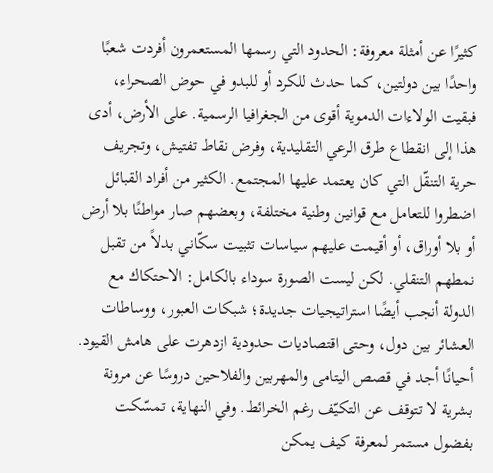كثيرًا عن أمثلة معروفة: الحدود التي رسمها المستعمرون أفردت شعبًا واحدًا بين دولتين، كما حدث للكرد أو للبدو في حوض الصحراء، فبقيت الولاءات الدموية أقوى من الجغرافيا الرسمية. على الأرض، أدى هذا إلى انقطاع طرق الرعي التقليدية، وفرض نقاط تفتيش، وتجريف حرية التنقّل التي كان يعتمد عليها المجتمع. الكثير من أفراد القبائل اضطروا للتعامل مع قوانين وطنية مختلفة، وبعضهم صار مواطنًا بلا أرض أو بلا أوراق، أو أقيمت عليهم سياسات تثبيت سكّاني بدلاً من تقبل نمطهم التنقلي. لكن ليست الصورة سوداء بالكامل: الاحتكاك مع الدولة أنجب أيضًا استراتيجيات جديدة؛ شبكات العبور، ووساطات العشائر بين دول، وحتى اقتصاديات حدودية ازدهرت على هامش القيود. أحيانًا أجد في قصص اليتامى والمهربين والفلاحين دروسًا عن مرونة بشرية لا تتوقف عن التكيّف رغم الخرائط. وفي النهاية، تمسّكت بفضول مستمر لمعرفة كيف يمكن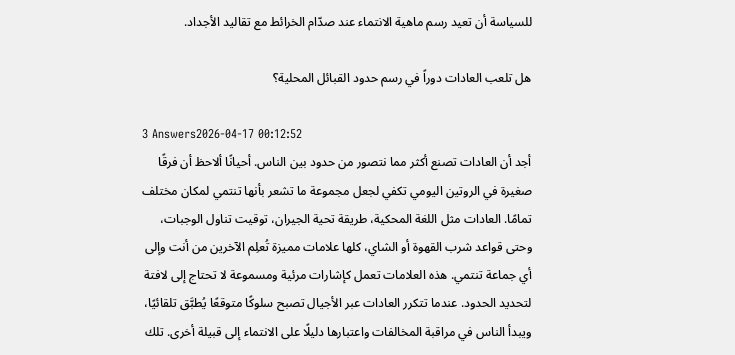للسياسة أن تعيد رسم ماهية الانتماء عند صدّام الخرائط مع تقاليد الأجداد.

هل تلعب العادات دوراً في رسم حدود القبائل المحلية؟

3 Answers2026-04-17 00:12:52
أجد أن العادات تصنع أكثر مما نتصور من حدود بين الناس. أحيانًا ألاحظ أن فرقًا صغيرة في الروتين اليومي تكفي لجعل مجموعة ما تشعر بأنها تنتمي لمكان مختلف تمامًا. العادات مثل اللغة المحكية، طريقة تحية الجيران، توقيت تناول الوجبات، وحتى قواعد شرب القهوة أو الشاي، كلها علامات مميزة تُعلِم الآخرين من أنت وإلى أي جماعة تنتمي. هذه العلامات تعمل كإشارات مرئية ومسموعة لا تحتاج إلى لافتة لتحديد الحدود. عندما تتكرر العادات عبر الأجيال تصبح سلوكًا متوقعًا يُطبَّق تلقائيًا، ويبدأ الناس في مراقبة المخالفات واعتبارها دليلًا على الانتماء إلى قبيلة أخرى. تلك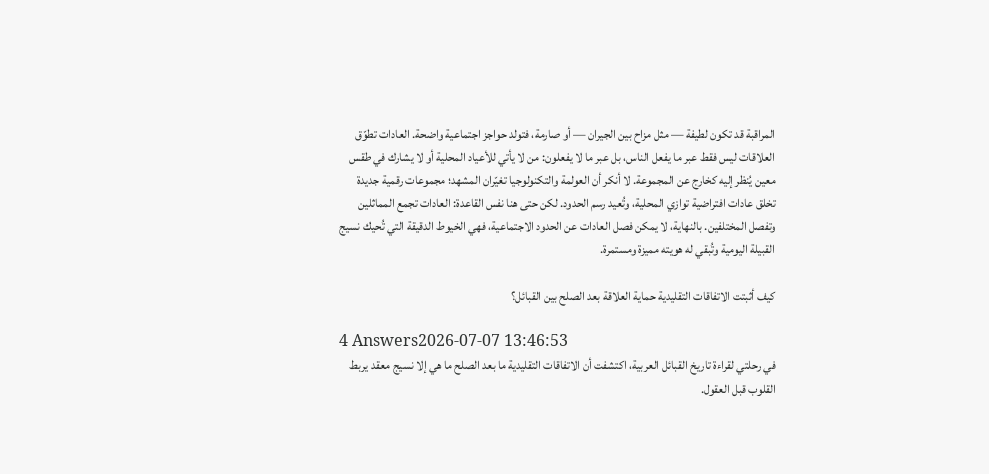المراقبة قد تكون لطيفة — مثل مزاح بين الجيران — أو صارمة، فتولد حواجز اجتماعية واضحة. العادات تطوّق العلاقات ليس فقط عبر ما يفعل الناس، بل عبر ما لا يفعلون: من لا يأتي للأعياد المحلية أو لا يشارك في طقس معين يُنظر إليه كخارج عن المجموعة. لا أنكر أن العولمة والتكنولوجيا تغيّران المشهد؛ مجموعات رقمية جديدة تخلق عادات افتراضية توازي المحلية، وتُعيد رسم الحدود. لكن حتى هنا نفس القاعدة: العادات تجمع المماثلين وتفصل المختلفين. بالنهاية، لا يمكن فصل العادات عن الحدود الاجتماعية، فهي الخيوط الدقيقة التي تُحيك نسيج القبيلة اليومية وتُبقي له هويته مميزة ومستمرة.

كيف أثبتت الاتفاقات التقليدية حماية العلاقة بعد الصلح بين القبائل؟

4 Answers2026-07-07 13:46:53
في رحلتي لقراءة تاريخ القبائل العربية، اكتشفت أن الاتفاقات التقليدية ما بعد الصلح ما هي إلا نسيج معقد يربط القلوب قبل العقول.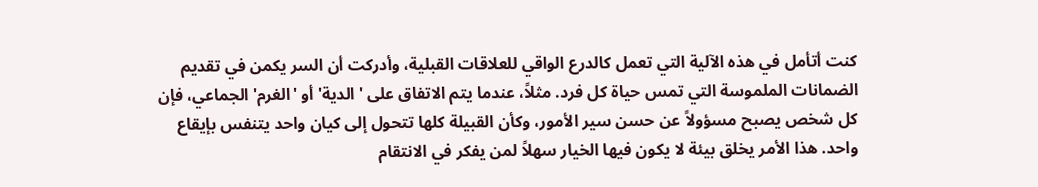كنت أتأمل في هذه الآلية التي تعمل كالدرع الواقي للعلاقات القبلية، وأدركت أن السر يكمن في تقديم الضمانات الملموسة التي تمس حياة كل فرد. مثلاً، عندما يتم الاتفاق على 'الدية' أو 'الغرم' الجماعي، فإن كل شخص يصبح مسؤولاً عن حسن سير الأمور، وكأن القبيلة كلها تتحول إلى كيان واحد يتنفس بإيقاع واحد. هذا الأمر يخلق بيئة لا يكون فيها الخيار سهلاً لمن يفكر في الانتقام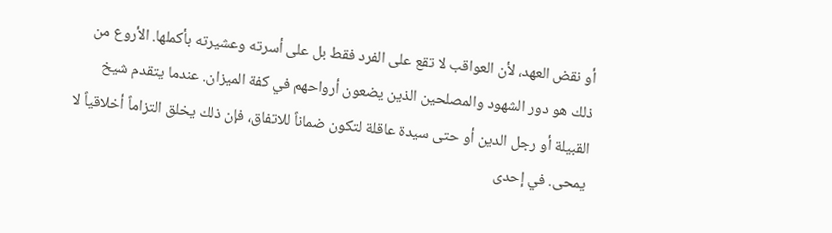أو نقض العهد، لأن العواقب لا تقع على الفرد فقط بل على أسرته وعشيرته بأكملها. الأروع من ذلك هو دور الشهود والمصلحين الذين يضعون أرواحهم في كفة الميزان. عندما يتقدم شيخ القبيلة أو رجل الدين أو حتى سيدة عاقلة لتكون ضماناً للاتفاق، فإن ذلك يخلق التزاماً أخلاقياً لا يمحى. في إحدى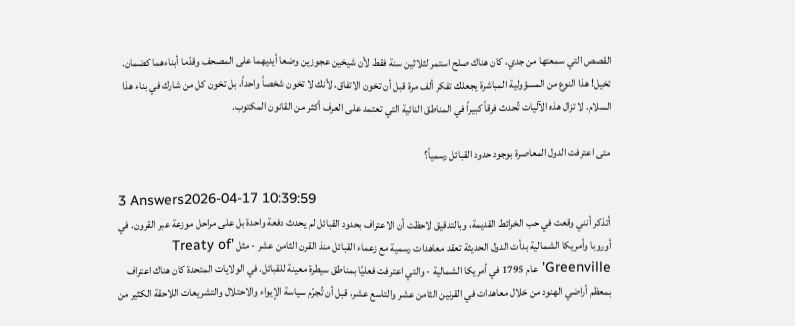القصص التي سمعتها من جدي، كان هناك صلح استمر لثلاثين سنة فقط لأن شيخين عجوزين وضعا أيديهما على المصحف وقدّما أبناءهما كضمان. تخيل! هذا النوع من المسؤولية المباشرة يجعلك تفكر ألف مرة قبل أن تخون الاتفاق، لأنك لا تخون شخصاً واحداً، بل تخون كل من شارك في بناء هذا السلام. لا تزال هذه الآليات تُحدث فرقاً كبيراً في المناطق النائية التي تعتمد على العرف أكثر من القانون المكتوب.

متى اعترفت الدول المعاصرة بوجود حدود القبائل رسمياً؟

3 Answers2026-04-17 10:39:59
أتذكر أنني وقعت في حب الخرائط القديمة، وبالتدقيق لاحظت أن الاعتراف بحدود القبائل لم يحدث دفعة واحدة بل على مراحل موزعة عبر القرون. في أوروبا وأمريكا الشمالية بدأت الدول الحديثة تعقد معاهدات رسمية مع زعماء القبائل منذ القرن الثامن عشر - مثل 'Treaty of Greenville' عام 1795 في أمريكا الشمالية - والتي اعترفت فعليًا بمناطق سيطرة معينة للقبائل. في الولايات المتحدة كان هناك اعتراف بمعظم أراضي الهنود من خلال معاهدات في القرنين الثامن عشر والتاسع عشر، قبل أن تُجرّم سياسة الإيواء والاحتلال والتشريعات اللاحقة الكثير من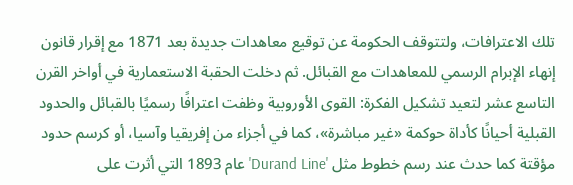تلك الاعترافات، ولتتوقف الحكومة عن توقيع معاهدات جديدة بعد 1871 مع إقرار قانون إنهاء الإبرام الرسمي للمعاهدات مع القبائل. ثم دخلت الحقبة الاستعمارية في أواخر القرن التاسع عشر لتعيد تشكيل الفكرة: القوى الأوروبية وظفت اعترافًا رسميًا بالقبائل والحدود القبلية أحيانًا كأداة حوكمة «غير مباشرة»، كما في أجزاء من إفريقيا وآسيا، أو كرسم حدود مؤقتة كما حدث عند رسم خطوط مثل 'Durand Line' عام 1893 التي أثرت على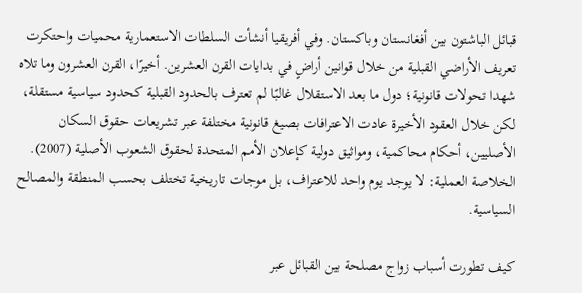قبائل الباشتون بين أفغانستان وباكستان. وفي أفريقيا أنشأت السلطات الاستعمارية محميات واحتكرت تعريف الأراضي القبلية من خلال قوانين أراضٍ في بدايات القرن العشرين. أخيرًا، القرن العشرون وما تلاه شهدا تحولات قانونية؛ دول ما بعد الاستقلال غالبًا لم تعترف بالحدود القبلية كحدود سياسية مستقلة، لكن خلال العقود الأخيرة عادت الاعترافات بصيغ قانونية مختلفة عبر تشريعات حقوق السكان الأصليين، أحكام محاكمية، ومواثيق دولية كإعلان الأمم المتحدة لحقوق الشعوب الأصلية (2007). الخلاصة العملية: لا يوجد يوم واحد للاعتراف، بل موجات تاريخية تختلف بحسب المنطقة والمصالح السياسية.

كيف تطورت أسباب زواج مصلحة بين القبائل عبر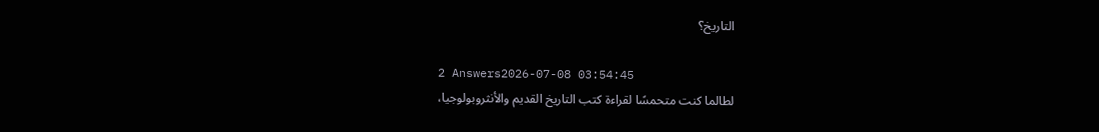التاريخ؟

2 Answers2026-07-08 03:54:45
لطالما كنت متحمسًا لقراءة كتب التاريخ القديم والأنثروبولوجيا،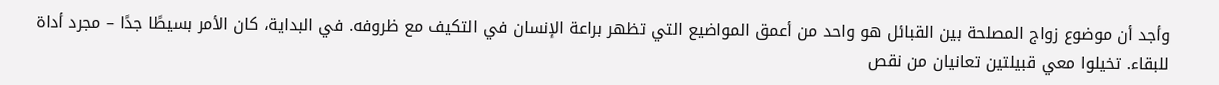وأجد أن موضوع زواج المصلحة بين القبائل هو واحد من أعمق المواضيع التي تظهر براعة الإنسان في التكيف مع ظروفه. في البداية، كان الأمر بسيطًا جدًا – مجرد أداة للبقاء. تخيلوا معي قبيلتين تعانيان من نقص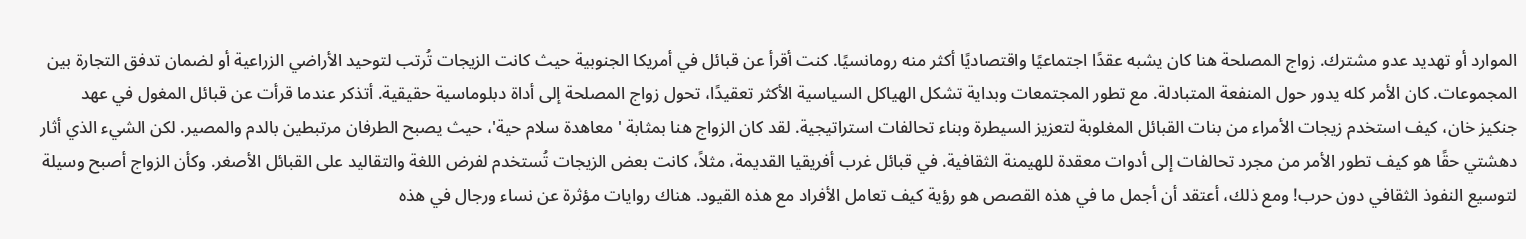الموارد أو تهديد عدو مشترك. زواج المصلحة هنا كان يشبه عقدًا اجتماعيًا واقتصاديًا أكثر منه رومانسيًا. كنت أقرأ عن قبائل في أمريكا الجنوبية حيث كانت الزيجات تُرتب لتوحيد الأراضي الزراعية أو لضمان تدفق التجارة بين المجموعات. كان الأمر كله يدور حول المنفعة المتبادلة. مع تطور المجتمعات وبداية تشكل الهياكل السياسية الأكثر تعقيدًا، تحول زواج المصلحة إلى أداة دبلوماسية حقيقية. أتذكر عندما قرأت عن قبائل المغول في عهد جنكيز خان، كيف استخدم زيجات الأمراء من بنات القبائل المغلوبة لتعزيز السيطرة وبناء تحالفات استراتيجية. لقد كان الزواج هنا بمثابة 'معاهدة سلام حية'، حيث يصبح الطرفان مرتبطين بالدم والمصير. لكن الشيء الذي أثار دهشتي حقًا هو كيف تطور الأمر من مجرد تحالفات إلى أدوات معقدة للهيمنة الثقافية. في قبائل غرب أفريقيا القديمة، مثلاً، كانت بعض الزيجات تُستخدم لفرض اللغة والتقاليد على القبائل الأصغر. وكأن الزواج أصبح وسيلة لتوسيع النفوذ الثقافي دون حرب! ومع ذلك، أعتقد أن أجمل ما في هذه القصص هو رؤية كيف تعامل الأفراد مع هذه القيود. هناك روايات مؤثرة عن نساء ورجال في هذه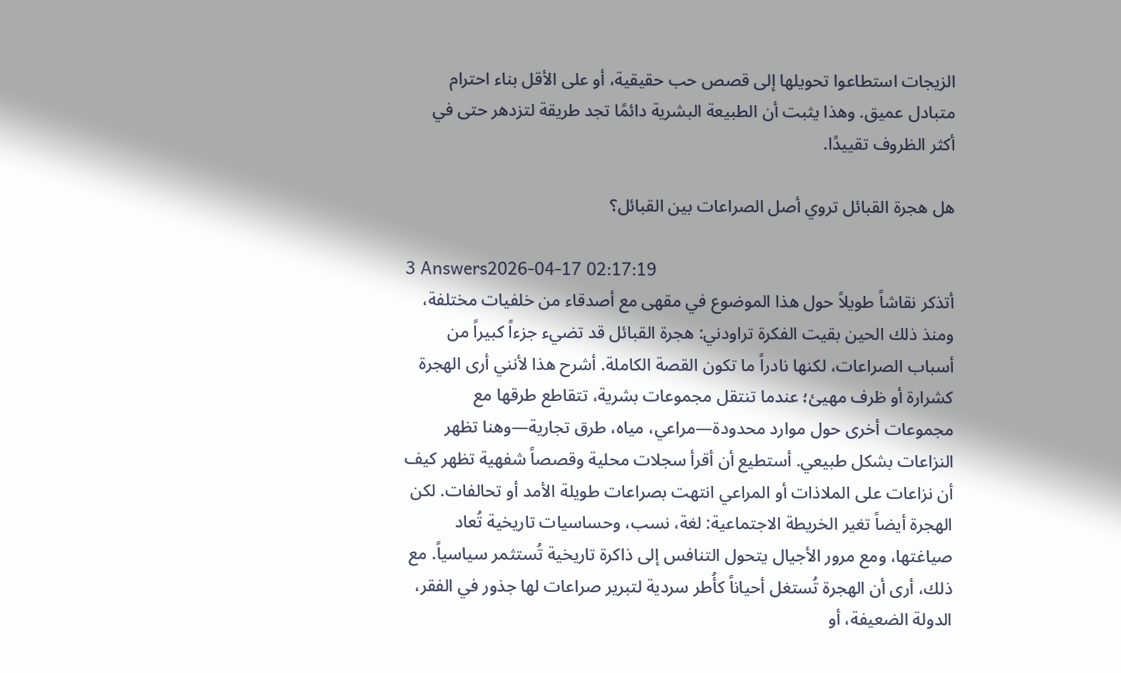الزيجات استطاعوا تحويلها إلى قصص حب حقيقية، أو على الأقل بناء احترام متبادل عميق. وهذا يثبت أن الطبيعة البشرية دائمًا تجد طريقة لتزدهر حتى في أكثر الظروف تقييدًا.

هل هجرة القبائل تروي أصل الصراعات بين القبائل؟

3 Answers2026-04-17 02:17:19
أتذكر نقاشاً طويلاً حول هذا الموضوع في مقهى مع أصدقاء من خلفيات مختلفة، ومنذ ذلك الحين بقيت الفكرة تراودني: هجرة القبائل قد تضيء جزءاً كبيراً من أسباب الصراعات، لكنها نادراً ما تكون القصة الكاملة. أشرح هذا لأنني أرى الهجرة كشرارة أو ظرف مهيئ؛ عندما تنتقل مجموعات بشرية، تتقاطع طرقها مع مجموعات أخرى حول موارد محدودة—مراعي، مياه، طرق تجارية—وهنا تظهر النزاعات بشكل طبيعي. أستطيع أن أقرأ سجلات محلية وقصصاً شفهية تظهر كيف أن نزاعات على الملاذات أو المراعي انتهت بصراعات طويلة الأمد أو تحالفات. لكن الهجرة أيضاً تغير الخريطة الاجتماعية: لغة، نسب، وحساسيات تاريخية تُعاد صياغتها، ومع مرور الأجيال يتحول التنافس إلى ذاكرة تاريخية تُستثمر سياسياً. مع ذلك، أرى أن الهجرة تُستغل أحياناً كأُطر سردية لتبرير صراعات لها جذور في الفقر، الدولة الضعيفة، أو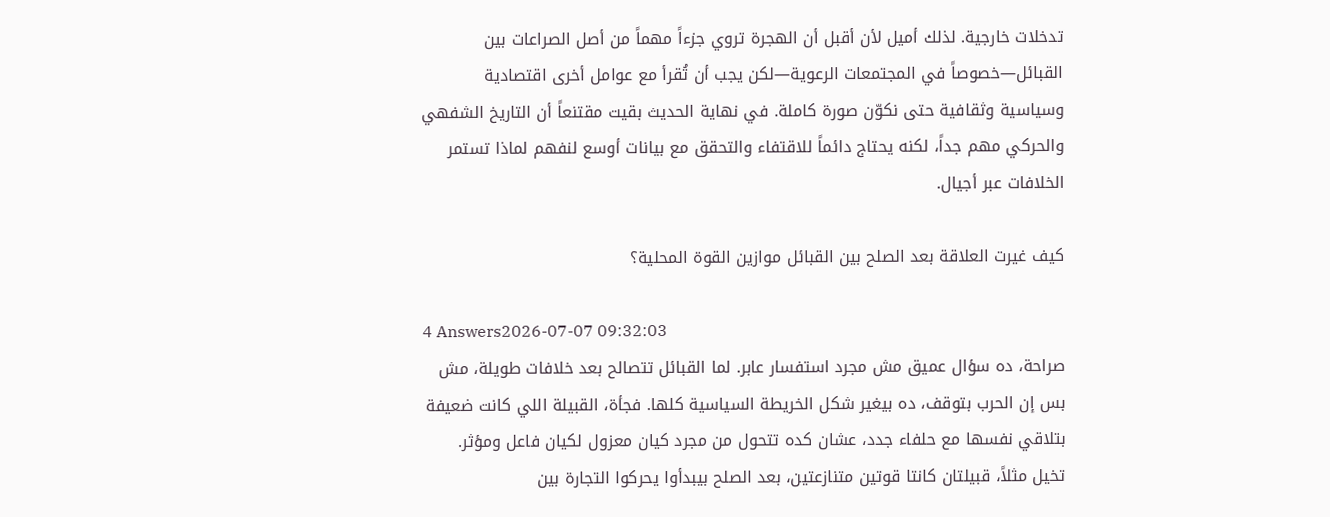تدخلات خارجية. لذلك أميل لأن أقبل أن الهجرة تروي جزءاً مهماً من أصل الصراعات بين القبائل—خصوصاً في المجتمعات الرعوية—لكن يجب أن تُقرأ مع عوامل أخرى اقتصادية وسياسية وثقافية حتى نكوّن صورة كاملة. في نهاية الحديث بقيت مقتنعاً أن التاريخ الشفهي والحركي مهم جداً، لكنه يحتاج دائماً للاقتفاء والتحقق مع بيانات أوسع لنفهم لماذا تستمر الخلافات عبر أجيال.

كيف غيرت العلاقة بعد الصلح بين القبائل موازين القوة المحلية؟

4 Answers2026-07-07 09:32:03
صراحة، ده سؤال عميق مش مجرد استفسار عابر. لما القبائل تتصالح بعد خلافات طويلة، مش بس إن الحرب بتوقف، ده بيغير شكل الخريطة السياسية كلها. فجأة، القبيلة اللي كانت ضعيفة بتلاقي نفسها مع حلفاء جدد، عشان كده تتحول من مجرد كيان معزول لكيان فاعل ومؤثر. تخيل مثلاً، قبيلتان كانتا قوتين متنازعتين، بعد الصلح بيبدأوا يحركوا التجارة بين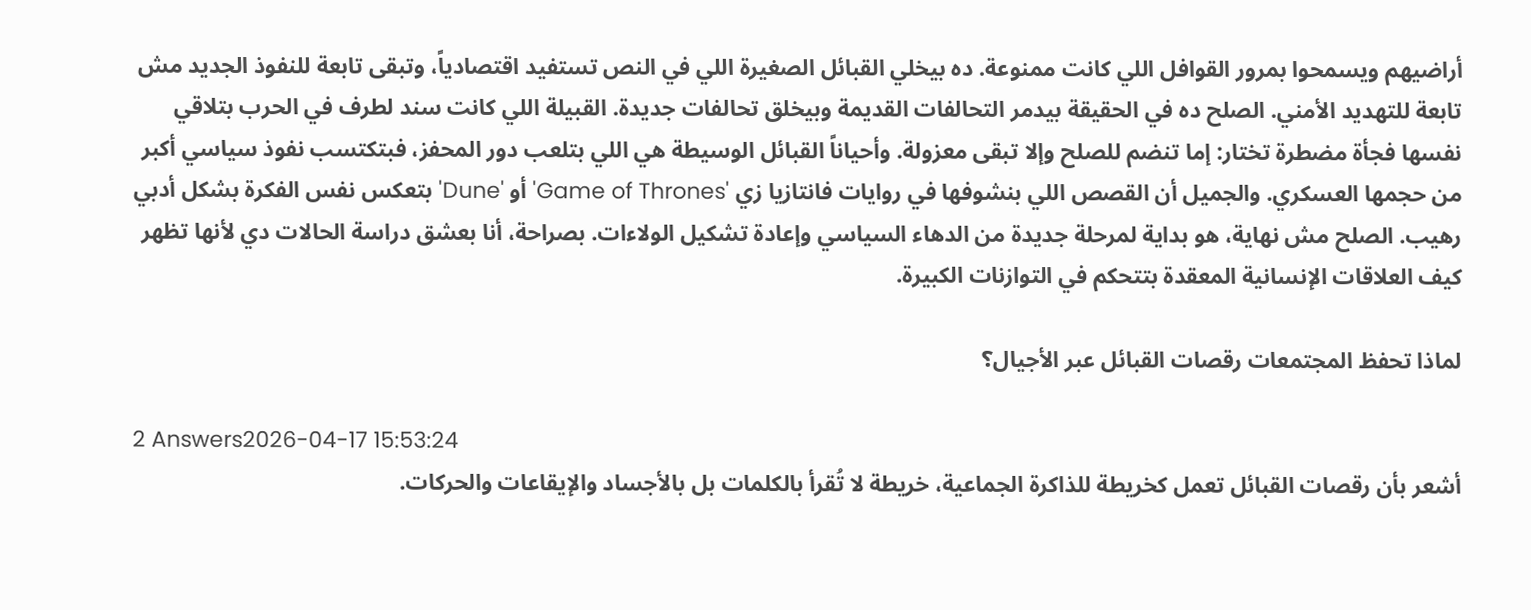أراضيهم ويسمحوا بمرور القوافل اللي كانت ممنوعة. ده بيخلي القبائل الصغيرة اللي في النص تستفيد اقتصادياً، وتبقى تابعة للنفوذ الجديد مش تابعة للتهديد الأمني. الصلح ده في الحقيقة بيدمر التحالفات القديمة وبيخلق تحالفات جديدة. القبيلة اللي كانت سند لطرف في الحرب بتلاقي نفسها فجأة مضطرة تختار: إما تنضم للصلح وإلا تبقى معزولة. وأحياناً القبائل الوسيطة هي اللي بتلعب دور المحفز، فبتكتسب نفوذ سياسي أكبر من حجمها العسكري. والجميل أن القصص اللي بنشوفها في روايات فانتازيا زي 'Game of Thrones' أو 'Dune' بتعكس نفس الفكرة بشكل أدبي رهيب. الصلح مش نهاية، هو بداية لمرحلة جديدة من الدهاء السياسي وإعادة تشكيل الولاءات. بصراحة، أنا بعشق دراسة الحالات دي لأنها تظهر كيف العلاقات الإنسانية المعقدة بتتحكم في التوازنات الكبيرة.

لماذا تحفظ المجتمعات رقصات القبائل عبر الأجيال؟

2 Answers2026-04-17 15:53:24
أشعر بأن رقصات القبائل تعمل كخريطة للذاكرة الجماعية، خريطة لا تُقرأ بالكلمات بل بالأجساد والإيقاعات والحركات.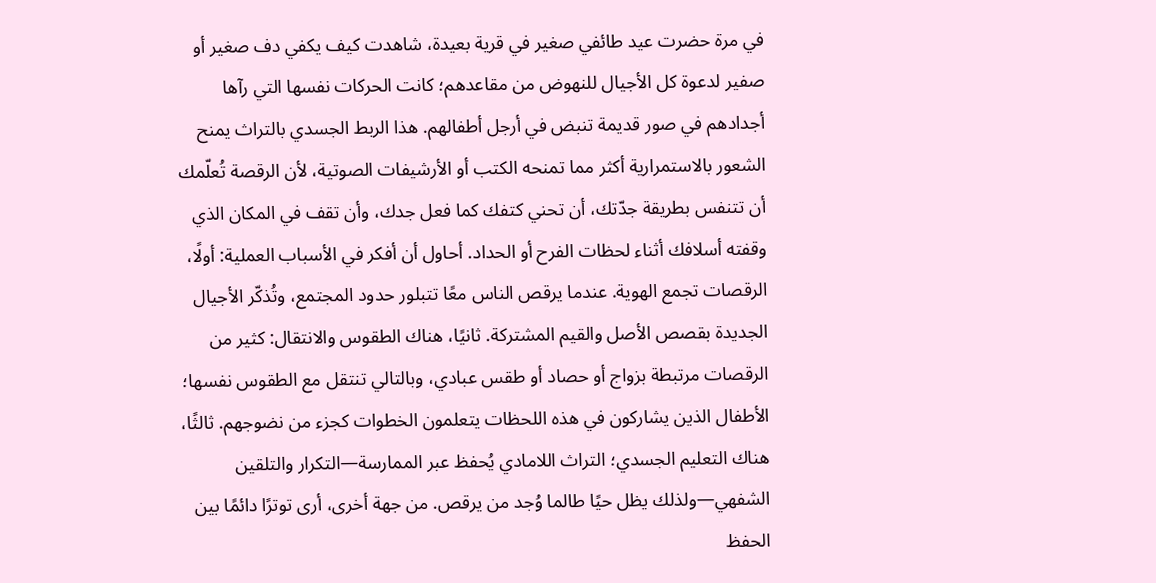في مرة حضرت عيد طائفي صغير في قرية بعيدة، شاهدت كيف يكفي دف صغير أو صفير لدعوة كل الأجيال للنهوض من مقاعدهم؛ كانت الحركات نفسها التي رآها أجدادهم في صور قديمة تنبض في أرجل أطفالهم. هذا الربط الجسدي بالتراث يمنح الشعور بالاستمرارية أكثر مما تمنحه الكتب أو الأرشيفات الصوتية، لأن الرقصة تُعلّمك أن تتنفس بطريقة جدّتك، أن تحني كتفك كما فعل جدك، وأن تقف في المكان الذي وقفته أسلافك أثناء لحظات الفرح أو الحداد. أحاول أن أفكر في الأسباب العملية: أولًا، الرقصات تجمع الهوية. عندما يرقص الناس معًا تتبلور حدود المجتمع، وتُذكّر الأجيال الجديدة بقصص الأصل والقيم المشتركة. ثانيًا، هناك الطقوس والانتقال: كثير من الرقصات مرتبطة بزواج أو حصاد أو طقس عبادي، وبالتالي تنتقل مع الطقوس نفسها؛ الأطفال الذين يشاركون في هذه اللحظات يتعلمون الخطوات كجزء من نضوجهم. ثالثًا، هناك التعليم الجسدي؛ التراث اللامادي يُحفظ عبر الممارسة—التكرار والتلقين الشفهي—ولذلك يظل حيًا طالما وُجد من يرقص. من جهة أخرى، أرى توترًا دائمًا بين الحفظ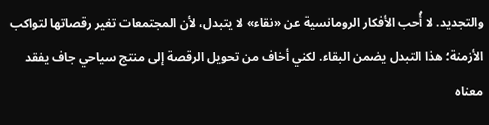والتجديد. لا أُحب الأفكار الرومانسية عن «نقاء» لا يتبدل، لأن المجتمعات تغير رقصاتها لتواكب الأزمنة؛ هذا التبدل يضمن البقاء. لكني أخاف من تحويل الرقصة إلى منتج سياحي جاف يفقد معناه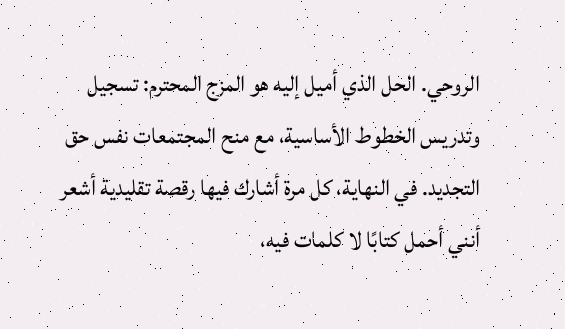الروحي. الحل الذي أميل إليه هو المزج المحترم: تسجيل وتدريس الخطوط الأساسية، مع منح المجتمعات نفس حق التجديد. في النهاية، كل مرة أشارك فيها رقصة تقليدية أشعر أنني أحمل كتابًا لا كلمات فيه،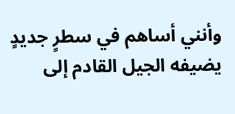وأنني أساهم في سطرٍ جديدٍ يضيفه الجيل القادم إلى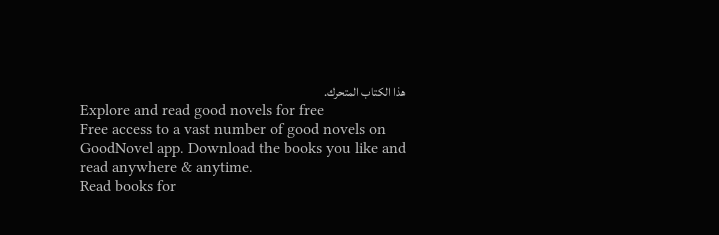هذا الكتاب المتحرك.
Explore and read good novels for free
Free access to a vast number of good novels on GoodNovel app. Download the books you like and read anywhere & anytime.
Read books for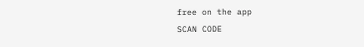free on the app
SCAN CODE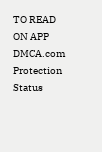TO READ ON APP
DMCA.com Protection Status